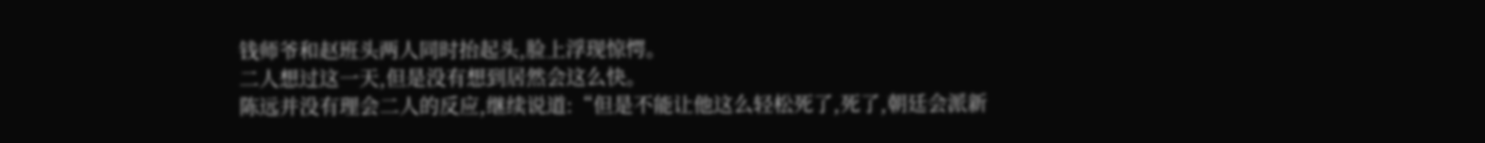钱师爷和赵班头两人同时抬起头,脸上浮现惊愕。
二人想过这一天,但是没有想到居然会这么快。
陈远并没有理会二人的反应,继续说道:“但是不能让他这么轻松死了,死了,朝廷会派新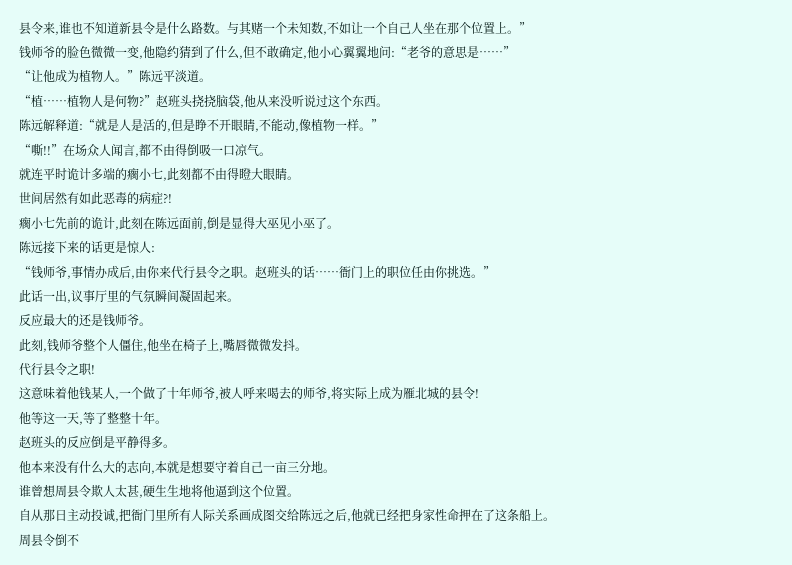县令来,谁也不知道新县令是什么路数。与其赌一个未知数,不如让一个自己人坐在那个位置上。”
钱师爷的脸色微微一变,他隐约猜到了什么,但不敢确定,他小心翼翼地问:“老爷的意思是……”
“让他成为植物人。”陈远平淡道。
“植……植物人是何物?”赵班头挠挠脑袋,他从来没听说过这个东西。
陈远解释道:“就是人是活的,但是睁不开眼睛,不能动,像植物一样。”
“嘶!!”在场众人闻言,都不由得倒吸一口凉气。
就连平时诡计多端的瘸小七,此刻都不由得瞪大眼睛。
世间居然有如此恶毒的病症?!
瘸小七先前的诡计,此刻在陈远面前,倒是显得大巫见小巫了。
陈远接下来的话更是惊人:
“钱师爷,事情办成后,由你来代行县令之职。赵班头的话……衙门上的职位任由你挑选。”
此话一出,议事厅里的气氛瞬间凝固起来。
反应最大的还是钱师爷。
此刻,钱师爷整个人僵住,他坐在椅子上,嘴唇微微发抖。
代行县令之职!
这意味着他钱某人,一个做了十年师爷,被人呼来喝去的师爷,将实际上成为雁北城的县令!
他等这一天,等了整整十年。
赵班头的反应倒是平静得多。
他本来没有什么大的志向,本就是想要守着自己一亩三分地。
谁曾想周县令欺人太甚,硬生生地将他逼到这个位置。
自从那日主动投诚,把衙门里所有人际关系画成图交给陈远之后,他就已经把身家性命押在了这条船上。
周县令倒不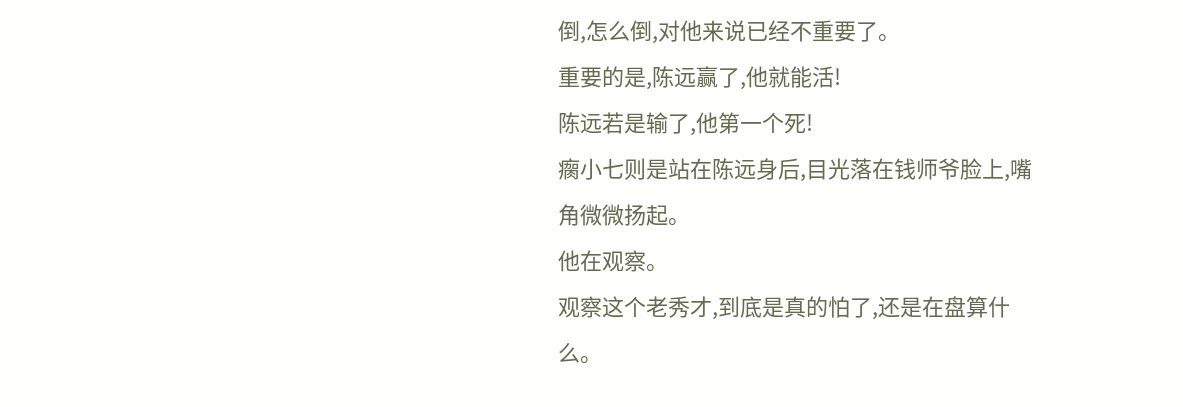倒,怎么倒,对他来说已经不重要了。
重要的是,陈远赢了,他就能活!
陈远若是输了,他第一个死!
瘸小七则是站在陈远身后,目光落在钱师爷脸上,嘴角微微扬起。
他在观察。
观察这个老秀才,到底是真的怕了,还是在盘算什么。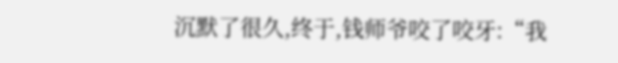沉默了很久,终于,钱师爷咬了咬牙:“我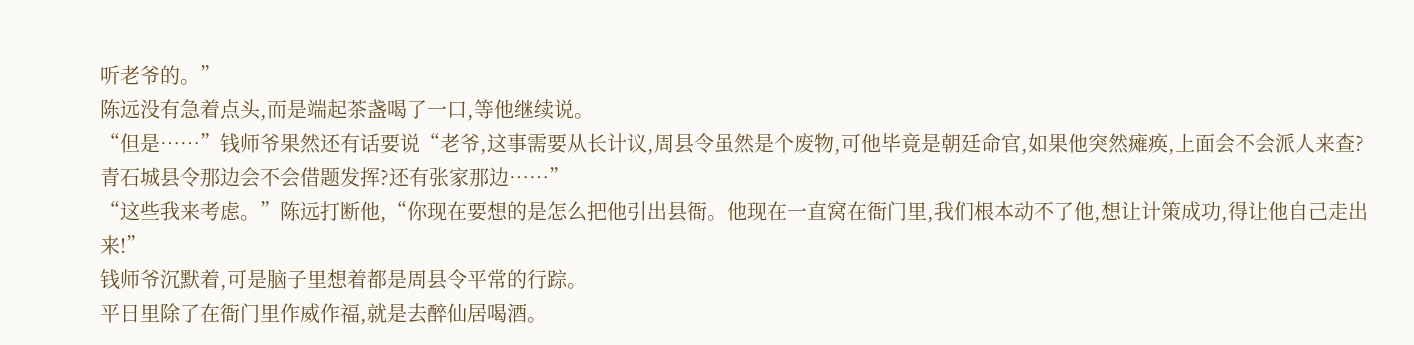听老爷的。”
陈远没有急着点头,而是端起茶盏喝了一口,等他继续说。
“但是……”钱师爷果然还有话要说“老爷,这事需要从长计议,周县令虽然是个废物,可他毕竟是朝廷命官,如果他突然瘫痪,上面会不会派人来查?青石城县令那边会不会借题发挥?还有张家那边……”
“这些我来考虑。”陈远打断他,“你现在要想的是怎么把他引出县衙。他现在一直窝在衙门里,我们根本动不了他,想让计策成功,得让他自己走出来!”
钱师爷沉默着,可是脑子里想着都是周县令平常的行踪。
平日里除了在衙门里作威作福,就是去醉仙居喝酒。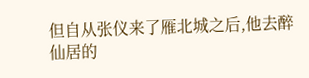但自从张仪来了雁北城之后,他去醉仙居的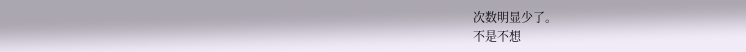次数明显少了。
不是不想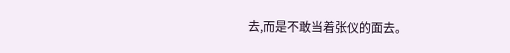去,而是不敢当着张仪的面去。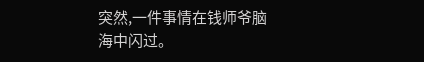突然,一件事情在钱师爷脑海中闪过。